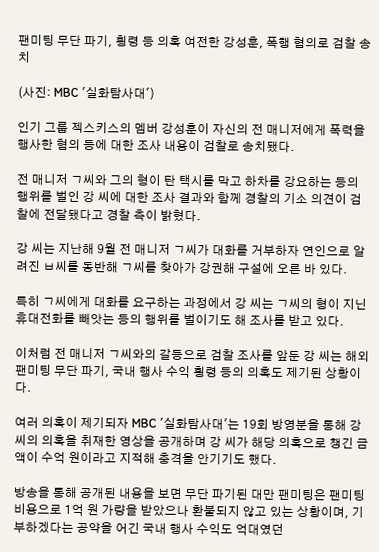팬미팅 무단 파기, 횡령 등 의혹 여전한 강성훈, 폭행 혐의로 검찰 송치

(사진: MBC '실화탐사대')

인기 그룹 젝스키스의 멤버 강성훈이 자신의 전 매니저에게 폭력을 행사한 혐의 등에 대한 조사 내용이 검찰로 송치됐다.

전 매니저 ㄱ씨와 그의 형이 탄 택시를 막고 하차를 강요하는 등의 행위를 벌인 강 씨에 대한 조사 결과와 함께 경찰의 기소 의견이 검찰에 전달됐다고 경찰 측이 밝혔다.

강 씨는 지난해 9월 전 매니저 ㄱ씨가 대화를 거부하자 연인으로 알려진 ㅂ씨를 동반해 ㄱ씨를 찾아가 강권해 구설에 오른 바 있다.

특히 ㄱ씨에게 대화를 요구하는 과정에서 강 씨는 ㄱ씨의 형이 지닌 휴대전화를 빼앗는 등의 행위를 벌이기도 해 조사를 받고 있다.

이처럼 전 매니저 ㄱ씨와의 갈등으로 검찰 조사를 앞둔 강 씨는 해외 팬미팅 무단 파기, 국내 행사 수익 횡령 등의 의혹도 제기된 상황이다.

여러 의혹이 제기되자 MBC '실화탐사대'는 19회 방영분을 통해 강 씨의 의혹을 취재한 영상을 공개하며 강 씨가 해당 의혹으로 챙긴 금액이 수억 원이라고 지적해 충격을 안기기도 했다.

방송을 통해 공개된 내용을 보면 무단 파기된 대만 팬미팅은 팬미팅 비용으로 1억 원 가량을 받았으나 환불되지 않고 있는 상황이며, 기부하겠다는 공약을 어긴 국내 행사 수익도 억대였던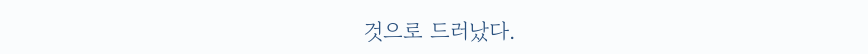것으로 드러났다.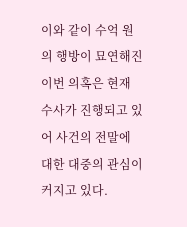이와 같이 수억 원의 행방이 묘연해진 이번 의혹은 현재 수사가 진행되고 있어 사건의 전말에 대한 대중의 관심이 커지고 있다.